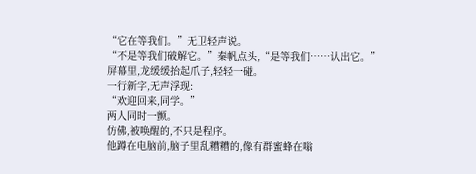“它在等我们。”无卫轻声说。
“不是等我们破解它。”秦帆点头,“是等我们……认出它。”
屏幕里,龙缓缓抬起爪子,轻轻一碰。
一行新字,无声浮现:
“欢迎回来,同学。”
两人同时一颤。
仿佛,被唤醒的,不只是程序。
他蹲在电脑前,脑子里乱糟糟的,像有群蜜蜂在嗡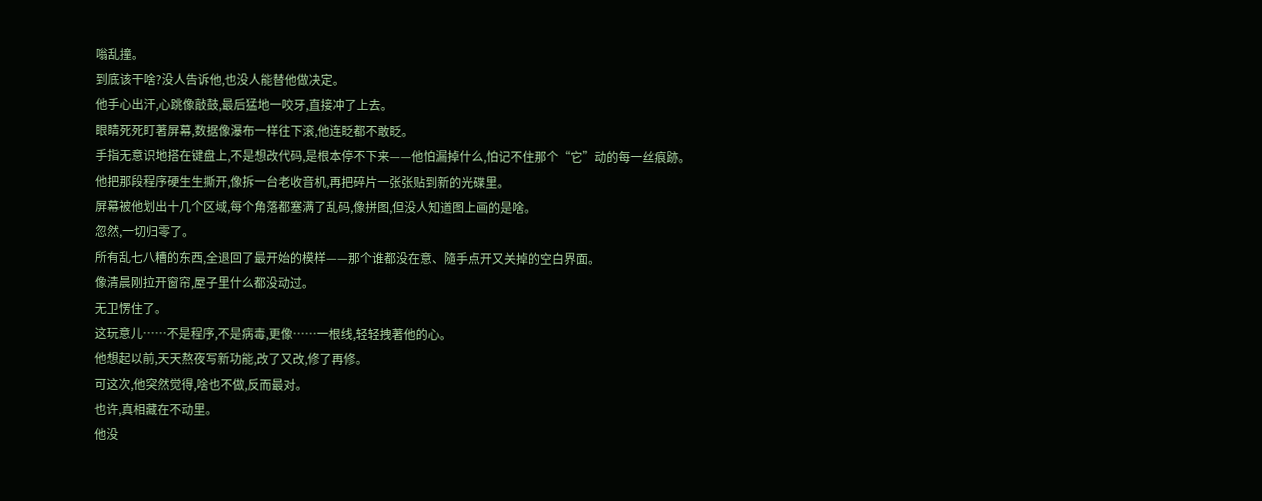嗡乱撞。
到底该干啥?没人告诉他,也没人能替他做决定。
他手心出汗,心跳像敲鼓,最后猛地一咬牙,直接冲了上去。
眼睛死死盯著屏幕,数据像瀑布一样往下滚,他连眨都不敢眨。
手指无意识地搭在键盘上,不是想改代码,是根本停不下来——他怕漏掉什么,怕记不住那个“它”动的每一丝痕跡。
他把那段程序硬生生撕开,像拆一台老收音机,再把碎片一张张贴到新的光碟里。
屏幕被他划出十几个区域,每个角落都塞满了乱码,像拼图,但没人知道图上画的是啥。
忽然,一切归零了。
所有乱七八糟的东西,全退回了最开始的模样——那个谁都没在意、隨手点开又关掉的空白界面。
像清晨刚拉开窗帘,屋子里什么都没动过。
无卫愣住了。
这玩意儿……不是程序,不是病毒,更像……一根线,轻轻拽著他的心。
他想起以前,天天熬夜写新功能,改了又改,修了再修。
可这次,他突然觉得,啥也不做,反而最对。
也许,真相藏在不动里。
他没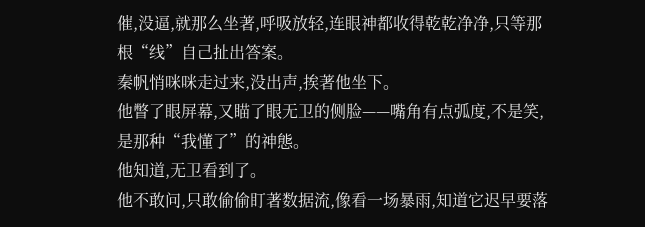催,没逼,就那么坐著,呼吸放轻,连眼神都收得乾乾净净,只等那根“线”自己扯出答案。
秦帆悄咪咪走过来,没出声,挨著他坐下。
他瞥了眼屏幕,又瞄了眼无卫的侧脸——嘴角有点弧度,不是笑,是那种“我懂了”的神態。
他知道,无卫看到了。
他不敢问,只敢偷偷盯著数据流,像看一场暴雨,知道它迟早要落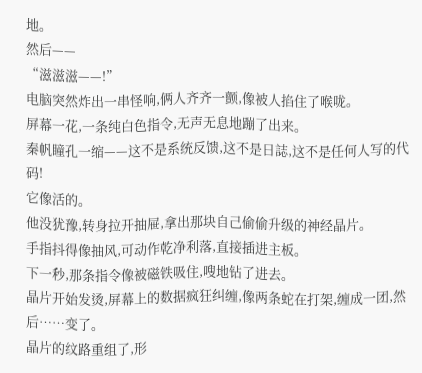地。
然后——
“滋滋滋——!”
电脑突然炸出一串怪响,俩人齐齐一颤,像被人掐住了喉咙。
屏幕一花,一条纯白色指令,无声无息地蹦了出来。
秦帆瞳孔一缩——这不是系统反馈,这不是日誌,这不是任何人写的代码!
它像活的。
他没犹豫,转身拉开抽屉,拿出那块自己偷偷升级的神经晶片。
手指抖得像抽风,可动作乾净利落,直接插进主板。
下一秒,那条指令像被磁铁吸住,嗖地钻了进去。
晶片开始发烫,屏幕上的数据疯狂纠缠,像两条蛇在打架,缠成一团,然后……变了。
晶片的纹路重组了,形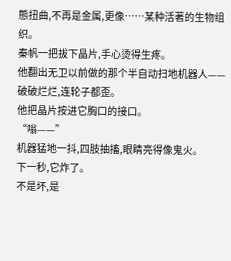態扭曲,不再是金属,更像……某种活著的生物组织。
秦帆一把拔下晶片,手心烫得生疼。
他翻出无卫以前做的那个半自动扫地机器人——破破烂烂,连轮子都歪。
他把晶片按进它胸口的接口。
“嗡——”
机器猛地一抖,四肢抽搐,眼睛亮得像鬼火。
下一秒,它炸了。
不是坏,是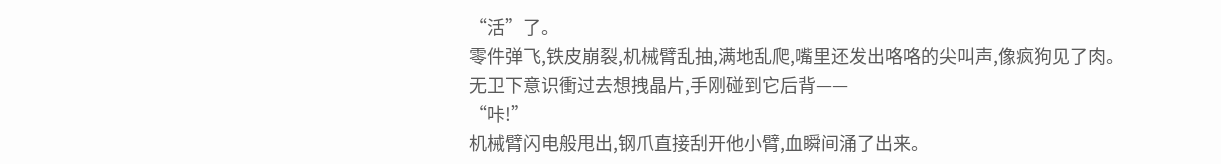“活”了。
零件弹飞,铁皮崩裂,机械臂乱抽,满地乱爬,嘴里还发出咯咯的尖叫声,像疯狗见了肉。
无卫下意识衝过去想拽晶片,手刚碰到它后背——
“咔!”
机械臂闪电般甩出,钢爪直接刮开他小臂,血瞬间涌了出来。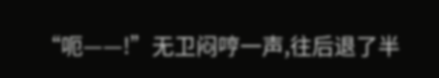“呃——!”无卫闷哼一声,往后退了半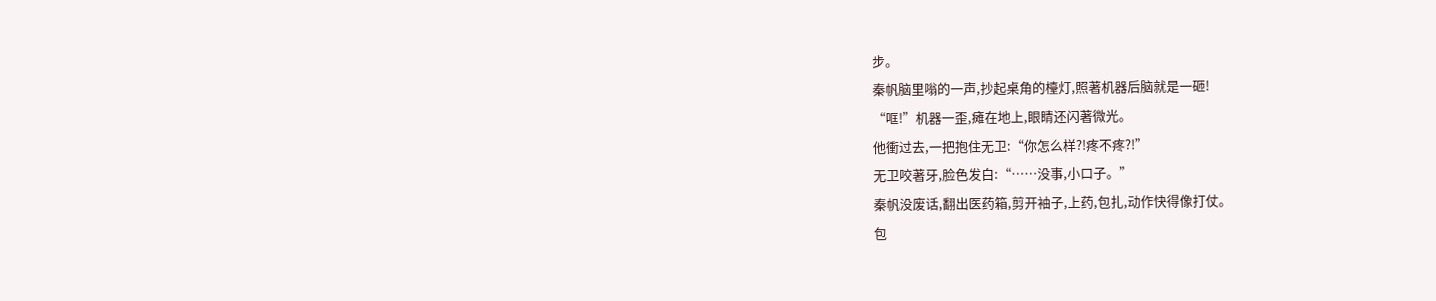步。
秦帆脑里嗡的一声,抄起桌角的檯灯,照著机器后脑就是一砸!
“哐!”机器一歪,瘫在地上,眼睛还闪著微光。
他衝过去,一把抱住无卫:“你怎么样?!疼不疼?!”
无卫咬著牙,脸色发白:“……没事,小口子。”
秦帆没废话,翻出医药箱,剪开袖子,上药,包扎,动作快得像打仗。
包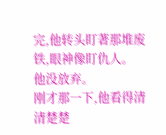完,他转头盯著那堆废铁,眼神像盯仇人。
他没放弃。
刚才那一下,他看得清清楚楚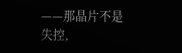——那晶片不是失控,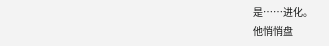是……进化。
他悄悄盘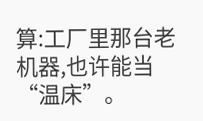算:工厂里那台老机器,也许能当“温床”。